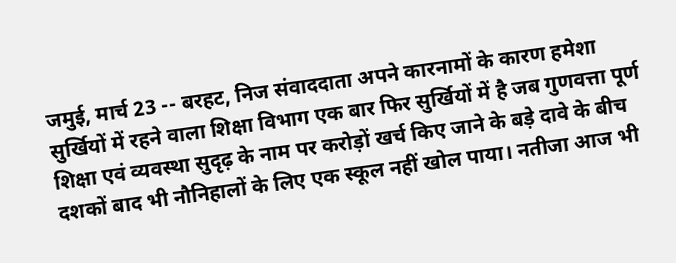जमुई, मार्च 23 -- बरहट, निज संवाददाता अपने कारनामों के कारण हमेशा सुर्खियों में रहने वाला शिक्षा विभाग एक बार फिर सुर्खियों में है जब गुणवत्ता पूर्ण शिक्षा एवं व्यवस्था सुदृढ़ के नाम पर करोड़ों खर्च किए जाने के बड़े दावे के बीच दशकों बाद भी नौनिहालों के लिए एक स्कूल नहीं खोल पाया। नतीजा आज भी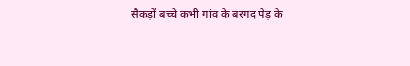सैकड़ों बच्चे कभी गांव के बरगद पेड़ के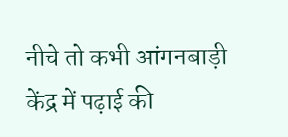नीचे तो कभी आंगनबाड़ी केंद्र में पढ़ाई की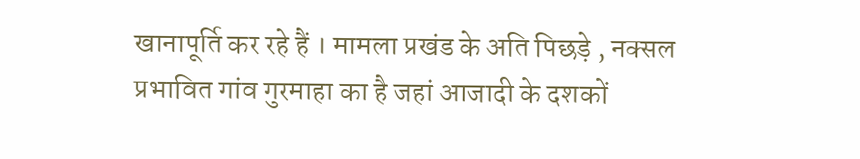खानापूर्ति कर रहे हैं । मामला प्रखंड के अति पिछड़े , नक्सल प्रभावित गांव गुरमाहा का है जहां आजादी के दशकों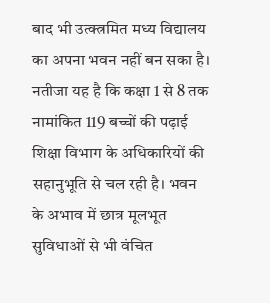बाद भी उत्क्त्रमित मध्य विद्यालय का अपना भवन नहीं बन सका है। नतीजा यह है कि कक्षा 1 से 8 तक नामांकित 119 बच्चों की पढ़ाई शिक्षा विभाग के अधिकारियों की सहानुभूति से चल रही है। भवन के अभाव में छात्र मूलभूत सुविधाओं से भी वंचित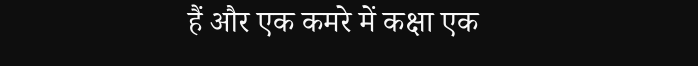हैं और एक कमरे में कक्षा एक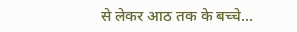से लेकर आठ तक के बच्चे...